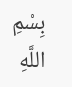بِسْمِ اللَّهِ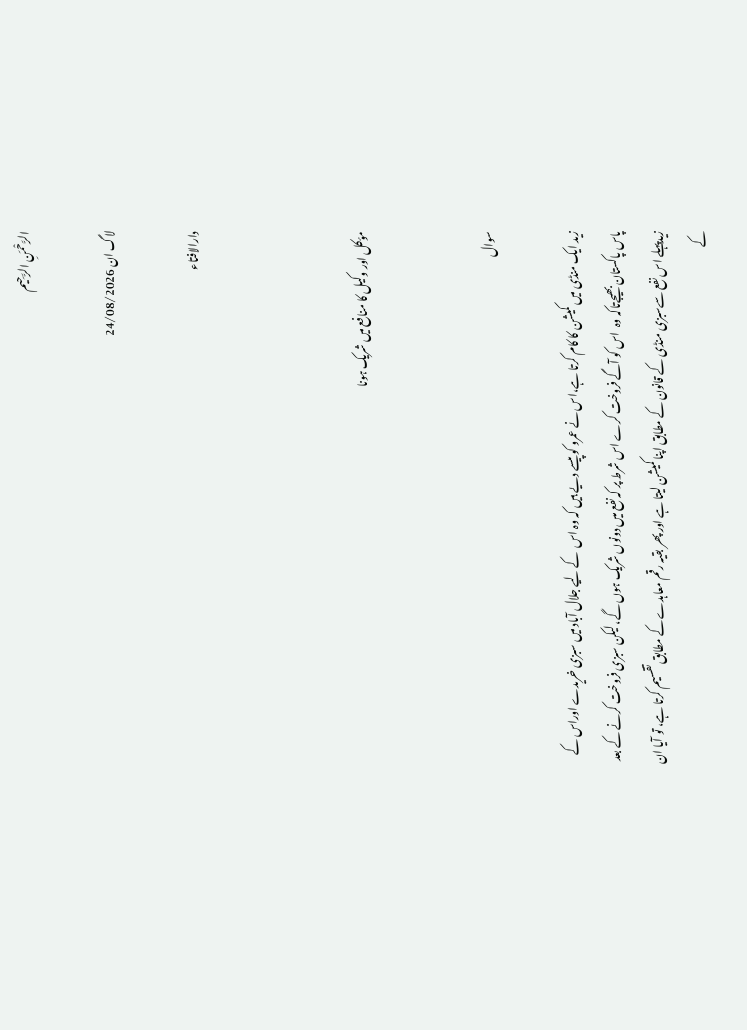الرَّحْمَنِ الرَّحِيم

لاگ ان 24/08/2026

دارالافتاء



مؤکل اور وکیل کا منافع میں شریک ہونا


سوال

زید ایک منڈی میں کمیشن کا کام کرتا ہے،اس نے عمرو کو پیسے دیے ہیں کہ وہ اس  کے لیے جلال آباد میں سبزی خریدے اوراس کے پاس پاکستان بھیجےتاکہ وہ  اس کو آگے فروخت کرے اس شرط پر کہ نفع میں دونوں شریک ہوں گے، لیکن سبزی فروخت کرنے کے بعد زیدپہلے اس نفع سےسبزی منڈی کے قانون کے مطابق اپنا کمیشن لیتا ہے اور پھر بقیہ رقم معاہدے کے مطابق تقسیم کرتا ہے، تو آیا ان کے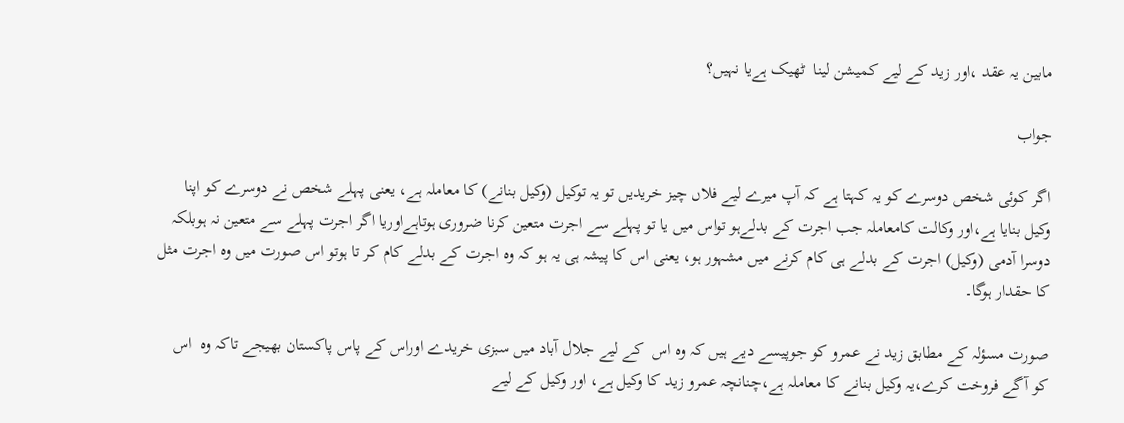مابین یہ عقد ،اور زید کے لیے کمیشن لینا  ٹھیک ہےیا نہیں؟

جواب

اگر کوئی شخص دوسرے کو یہ کہتا ہے کہ آپ میرے لیے فلاں چیز خریدیں تو یہ توکیل (وکیل بنانے) کا معاملہ ہے، یعنی پہلے شخص نے دوسرے کو اپنا وکیل بنایا ہے،اور وکالت کامعاملہ جب اجرت کے بدلےہو تواس میں یا تو پہلے سے اجرت متعین کرنا ضروری ہوتاہےاوریا اگر اجرت پہلے سے متعین نہ ہوبلکہ دوسرا آدمی (وکیل) اجرت کے بدلے ہی کام کرنے میں مشہور ہو، یعنی اس کا پیشہ ہی یہ ہو کہ وہ اجرت کے بدلے کام کر تا ہوتو اس صورت میں وہ اجرت مثل کا حقدار ہوگا۔

صورت مسؤلہ کے مطابق زید نے عمرو کو جوپیسے دیے ہیں کہ وہ اس  کے لیے جلال آباد میں سبزی خریدے اوراس کے پاس پاکستان بھیجے تاکہ وہ  اس کو آگے فروخت کرے،یہ وکیل بنانے کا معاملہ ہے،چنانچہ عمرو زید کا وکیل ہے، اور وکیل کے لیے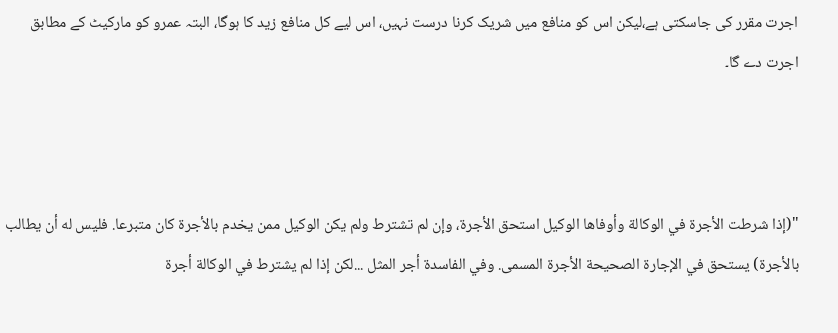اجرت مقرر کی جاسکتی ہے،لیکن اس کو منافع میں شریک کرنا درست نہیں، اس لیے کل منافع زید کا ہوگا، البتہ عمرو کو مارکیٹ کے مطابق اجرت دے گا۔



"(إذا شرطت الأجرة في الوكالة وأوفاها الوكيل استحق الأجرة، وإن لم تشترط ولم يكن الوكيل ممن يخدم بالأجرة كان متبرعا. فليس له أن يطالب بالأجرة) يستحق في الإجارة الصحيحة الأجرة المسمى. وفي الفاسدة أجر المثل ...لكن إذا لم يشترط في الوكالة أجرة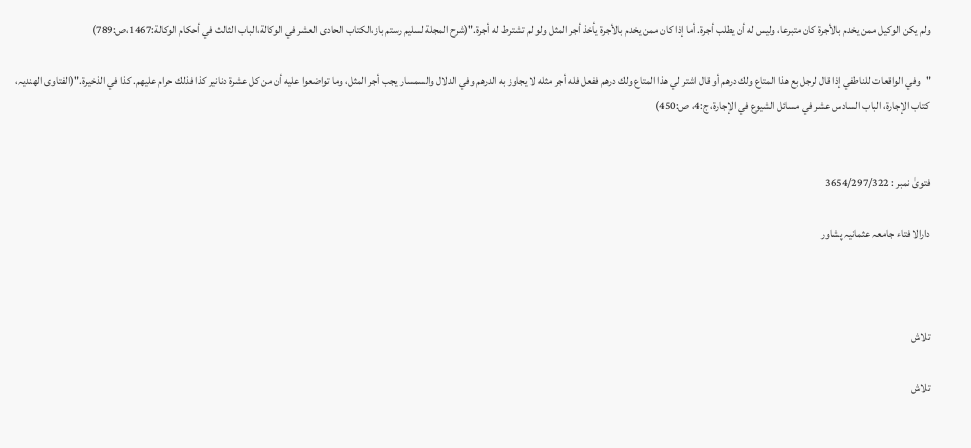ولم يكن الوكيل ممن يخدم بالأجرة كان متبرعا، وليس له أن يطلب أجرة. أما إذا كان ممن يخدم بالأجرة يأخذ أجر المثل ولو لم تشترط له أجرة."(شرح المجلة لسليم رستم باز،الكتاب الحادى العشر في الوكالة،الباب الثالث في أحكام الوكالة:1467،ص:789)

"وفي الواقعات للناطفي إذا قال لرجل بع هذا المتاع ولك درهم أو قال اشتر لي هذا المتاع ولك درهم ففعل فله أجر مثله لا يجاوز به الدرهم ‌وفي ‌الدلال ‌والسمسار ‌يجب ‌أجر ‌المثل، وما تواضعوا عليه أن من كل عشرة دنانير كذا فذلك حرام عليهم. كذا في الذخيرة."(الفتاوی الھندیہ، كتاب الإجارة، الباب السادس عشر في مسائل الشيوع في الإجارة، ج:4، ص:450)


فتویٰ نمبر : 3654/297/322

دارالا فتاء جامعہ عثمانیہ پشاور



تلاش

تلاش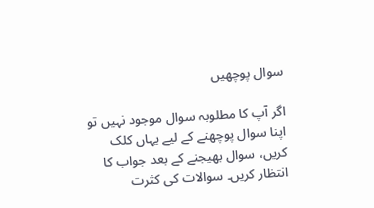سوال پوچھیں

اگر آپ کا مطلوبہ سوال موجود نہیں تو اپنا سوال پوچھنے کے لیے یہاں کلک کریں، سوال بھیجنے کے بعد جواب کا انتظار کریں۔ سوالات کی کثرت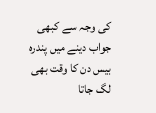کی وجہ سے کبھی جواب دینے میں پندرہ بیس دن کا وقت بھی لگ جاتا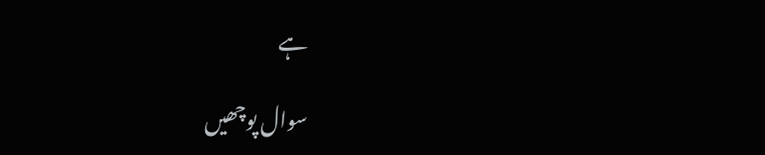ہے

سوال پوچھیں